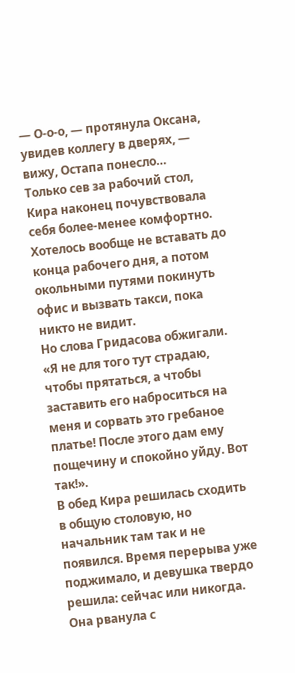— О-о-о, — протянула Оксана, увидев коллегу в дверях, — вижу, Остапа понесло…
Только сев за рабочий стол, Кира наконец почувствовала себя более-менее комфортно. Хотелось вообще не вставать до конца рабочего дня, а потом окольными путями покинуть офис и вызвать такси, пока никто не видит.
Но слова Гридасова обжигали. «Я не для того тут страдаю, чтобы прятаться, а чтобы заставить его наброситься на меня и сорвать это гребаное платье! После этого дам ему пощечину и спокойно уйду. Вот так!».
В обед Кира решилась сходить в общую столовую, но начальник там так и не появился. Время перерыва уже поджимало, и девушка твердо решила: сейчас или никогда. Она рванула с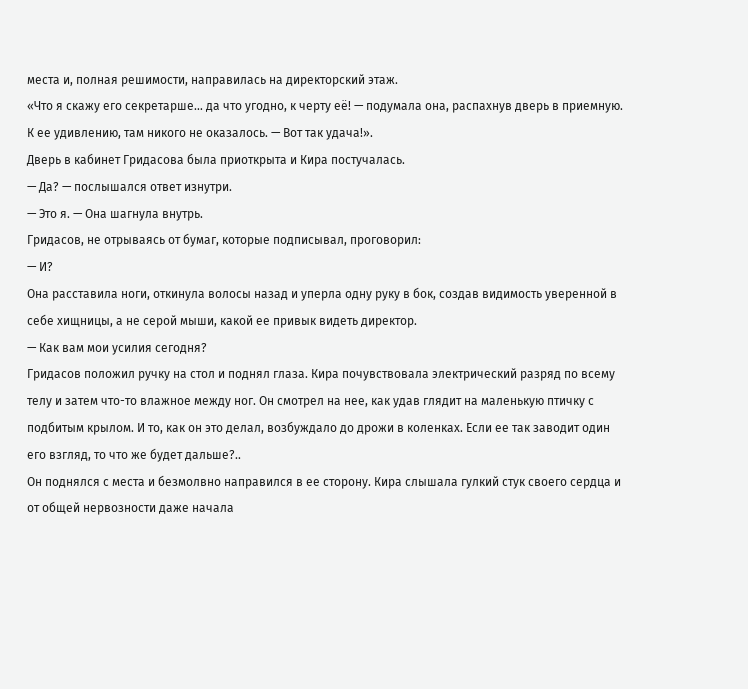места и, полная решимости, направилась на директорский этаж.
«Что я скажу его секретарше… да что угодно, к черту её! — подумала она, распахнув дверь в приемную. К ее удивлению, там никого не оказалось. — Вот так удача!».
Дверь в кабинет Гридасова была приоткрыта и Кира постучалась.
— Да? — послышался ответ изнутри.
— Это я. — Она шагнула внутрь.
Гридасов, не отрываясь от бумаг, которые подписывал, проговорил:
— И?
Она расставила ноги, откинула волосы назад и уперла одну руку в бок, создав видимость уверенной в себе хищницы, а не серой мыши, какой ее привык видеть директор.
— Как вам мои усилия сегодня?
Гридасов положил ручку на стол и поднял глаза. Кира почувствовала электрический разряд по всему телу и затем что-то влажное между ног. Он смотрел на нее, как удав глядит на маленькую птичку с подбитым крылом. И то, как он это делал, возбуждало до дрожи в коленках. Если ее так заводит один его взгляд, то что же будет дальше?..
Он поднялся с места и безмолвно направился в ее сторону. Кира слышала гулкий стук своего сердца и от общей нервозности даже начала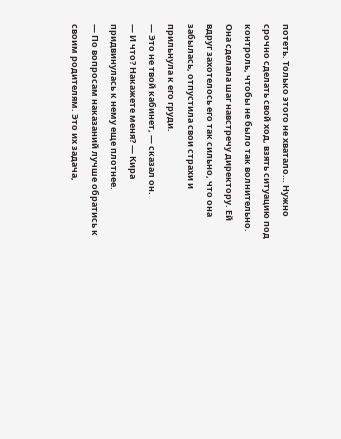потеть. Только этого не хватало… Нужно срочно сделать свой ход, взять ситуацию под контроль, чтобы не было так волнительно.
Она сделала шаг навстречу директору. Ей вдруг захотелось его так сильно, что она забылась, отпустила свои страхи и прильнула к его груди.
— Это не твой кабинет, — сказал он.
— И что? Накажете меня? — Кира придвинулась к нему еще плотнее.
— По вопросам наказаний лучше обратись к своим родителям. Это их задача,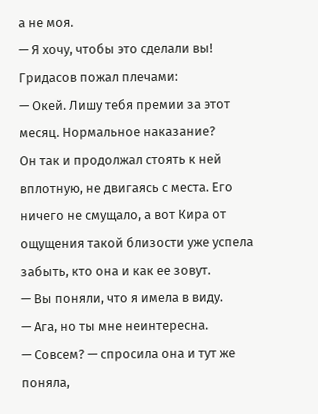а не моя.
— Я хочу, чтобы это сделали вы!
Гридасов пожал плечами:
— Окей. Лишу тебя премии за этот месяц. Нормальное наказание?
Он так и продолжал стоять к ней вплотную, не двигаясь с места. Его ничего не смущало, а вот Кира от ощущения такой близости уже успела забыть, кто она и как ее зовут.
— Вы поняли, что я имела в виду.
— Ага, но ты мне неинтересна.
— Совсем? — спросила она и тут же поняла,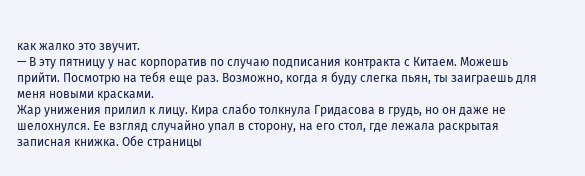как жалко это звучит.
— В эту пятницу у нас корпоратив по случаю подписания контракта с Китаем. Можешь прийти. Посмотрю на тебя еще раз. Возможно, когда я буду слегка пьян, ты заиграешь для меня новыми красками.
Жар унижения прилил к лицу. Кира слабо толкнула Гридасова в грудь, но он даже не шелохнулся. Ее взгляд случайно упал в сторону, на его стол, где лежала раскрытая записная книжка. Обе страницы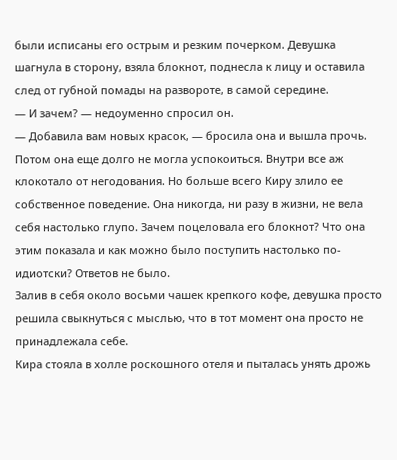были исписаны его острым и резким почерком. Девушка шагнула в сторону, взяла блокнот, поднесла к лицу и оставила след от губной помады на развороте, в самой середине.
— И зачем? — недоуменно спросил он.
— Добавила вам новых красок, — бросила она и вышла прочь.
Потом она еще долго не могла успокоиться. Внутри все аж клокотало от негодования. Но больше всего Киру злило ее собственное поведение. Она никогда, ни разу в жизни, не вела себя настолько глупо. Зачем поцеловала его блокнот? Что она этим показала и как можно было поступить настолько по-идиотски? Ответов не было.
Залив в себя около восьми чашек крепкого кофе, девушка просто решила свыкнуться с мыслью, что в тот момент она просто не принадлежала себе.
Кира стояла в холле роскошного отеля и пыталась унять дрожь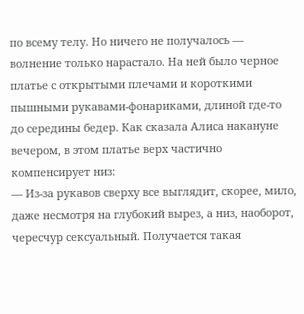по всему телу. Но ничего не получалось — волнение только нарастало. На ней было черное платье с открытыми плечами и короткими пышными рукавами-фонариками, длиной где-то до середины бедер. Как сказала Алиса накануне вечером, в этом платье верх частично компенсирует низ:
— Из-за рукавов сверху все выглядит, скорее, мило, даже несмотря на глубокий вырез, а низ, наоборот, чересчур сексуальный. Получается такая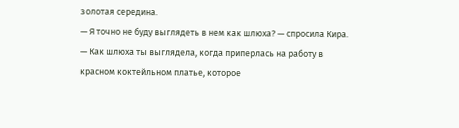золотая середина.
— Я точно не буду выглядеть в нем как шлюха? — спросила Кира.
— Как шлюха ты выглядела, когда приперлась на работу в красном коктейльном платье, которое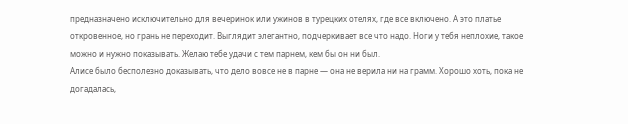предназначено исключительно для вечеринок или ужинов в турецких отелях, где все включено. А это платье откровенное, но грань не переходит. Выглядит элегантно, подчеркивает все что надо. Ноги у тебя неплохие, такое можно и нужно показывать. Желаю тебе удачи с тем парнем, кем бы он ни был.
Алисе было бесполезно доказывать, что дело вовсе не в парне — она не верила ни на грамм. Хорошо хоть, пока не догадалась,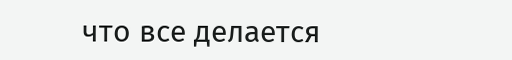что все делается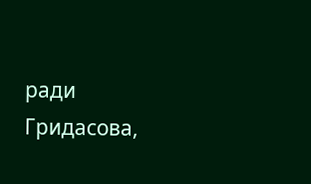ради Гридасова,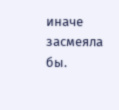иначе засмеяла бы.